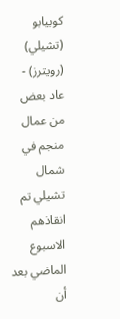كوبيابو (تشيلي) (رويترز) - عاد بعض من عمال منجم في شمال تشيلي تم انقاذهم الاسبوع الماضي بعد أن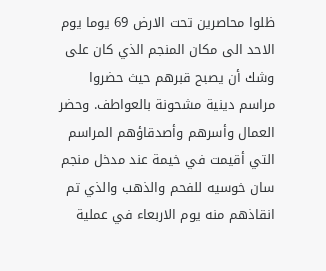ظلوا محاصرين تحت الارض 69 يوما يوم الاحد الى مكان المنجم الذي كان على وشك أن يصبح قبرهم حيث حضروا مراسم دينية مشحونة بالعواطف. وحضر العمال وأسرهم وأصدقاؤهم المراسم التي أقيمت في خيمة عند مدخل منجم سان خوسيه للفحم والذهب والذي تم انقاذهم منه يوم الاربعاء في عملية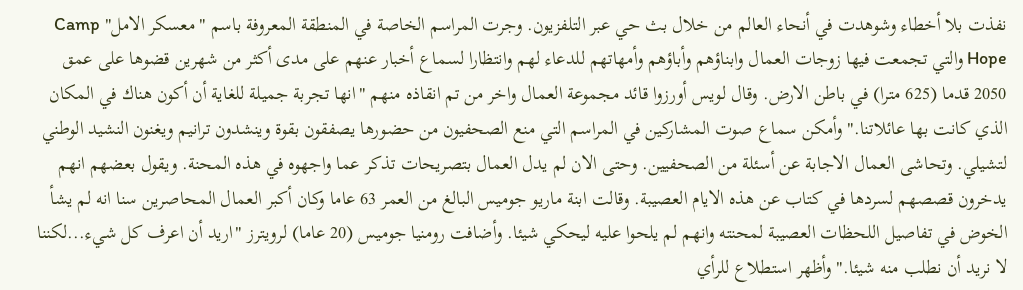نفذت بلا أخطاء وشوهدت في أنحاء العالم من خلال بث حي عبر التلفزيون. وجرت المراسم الخاصة في المنطقة المعروفة باسم "معسكر الامل" Camp Hope والتي تجمعت فيها زوجات العمال وابناؤهم وأباؤهم وأمهاتهم للدعاء لهم وانتظارا لسماع أخبار عنهم على مدى أكثر من شهرين قضوها على عمق 2050 قدما (625 مترا) في باطن الارض. وقال لويس أورزوا قائد مجموعة العمال واخر من تم انقاذه منهم "انها تجربة جميلة للغاية أن أكون هناك في المكان الذي كانت بها عائلاتنا." وأمكن سماع صوت المشاركين في المراسم التي منع الصحفيون من حضورها يصفقون بقوة وينشدون ترانيم ويغنون النشيد الوطني لتشيلي. وتحاشى العمال الاجابة عن أسئلة من الصحفيين. وحتى الان لم يدل العمال بتصريحات تذكر عما واجهوه في هذه المحنة. ويقول بعضهم انهم يدخرون قصصهم لسردها في كتاب عن هذه الايام العصيبة. وقالت ابنة ماريو جوميس البالغ من العمر 63 عاما وكان أكبر العمال المحاصرين سنا انه لم يشأ الخوض في تفاصيل اللحظات العصيبة لمحنته وانهم لم يلحوا عليه ليحكي شيئا. وأضافت رومنيا جوميس (20 عاما) لرويترز "اريد أن اعرف كل شيء...لكننا لا نريد أن نطلب منه شيئا." وأظهر استطلاع للرأي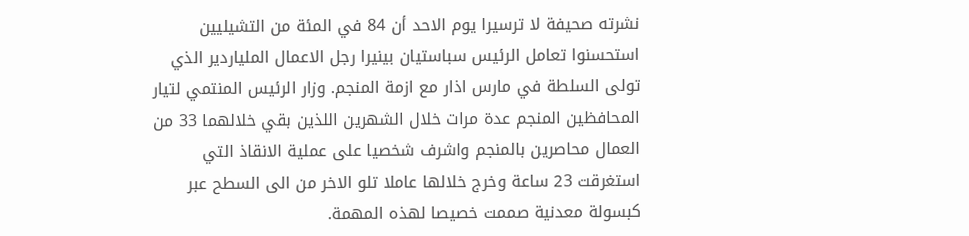نشرته صحيفة لا ترسيرا يوم الاحد أن 84 في المئة من التشيليين استحسنوا تعامل الرئيس سباستيان بينيرا رجل الاعمال الملياردير الذي تولى السلطة في مارس اذار مع ازمة المنجم. وزار الرئيس المنتمي لتيار المحافظين المنجم عدة مرات خلال الشهرين اللذين بقي خلالهما 33 من العمال محاصرين بالمنجم واشرف شخصيا على عملية الانقاذ التي استغرقت 23 ساعة وخرج خلالها عاملا تلو الاخر من الى السطح عبر كبسولة معدنية صممت خصيصا لهذه المهمة.